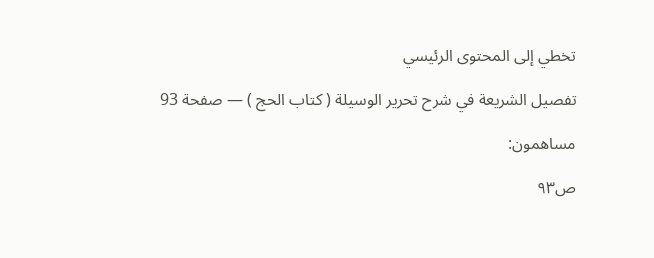تخطي إلى المحتوى الرئيسي

تفصيل الشريعة في شرح تحرير الوسيلة ( كتاب الحج ) — صفحة 93

مساهمون:

ص٩٣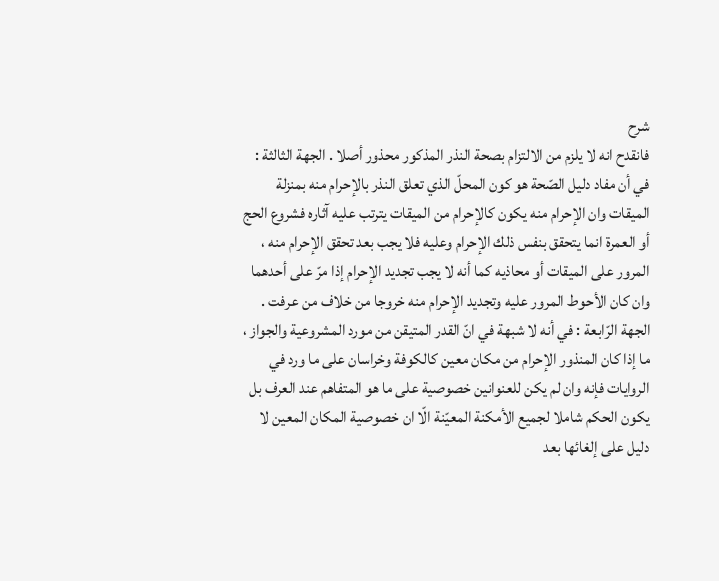شرح
فانقدح انه لا يلزم من الالتزام بصحة النذر المذكور محذور أصلا . الجهة الثالثة : في أن مفاد دليل الصّحة هو كون المحلّ الذي تعلق النذر بالإحرام منه بمنزلة الميقات وان الإحرام منه يكون كالإحرام من الميقات يترتب عليه آثاره فشروع الحج أو العمرة انما يتحقق بنفس ذلك الإحرام وعليه فلا يجب بعد تحقق الإحرام منه ، المرور على الميقات أو محاذيه كما أنه لا يجب تجديد الإحرام إذا مرّ على أحدهما وان كان الأحوط المرور عليه وتجديد الإحرام منه خروجا من خلاف من عرفت . الجهة الرّابعة : في أنه لا شبهة في انّ القدر المتيقن من مورد المشروعية والجواز ، ما إذا كان المنذور الإحرام من مكان معين كالكوفة وخراسان على ما ورد في الروايات فإنه وان لم يكن للعنوانين خصوصية على ما هو المتفاهم عند العرف بل يكون الحكم شاملا لجميع الأمكنة المعيّنة الّا ان خصوصية المكان المعين لا دليل على إلغائها بعد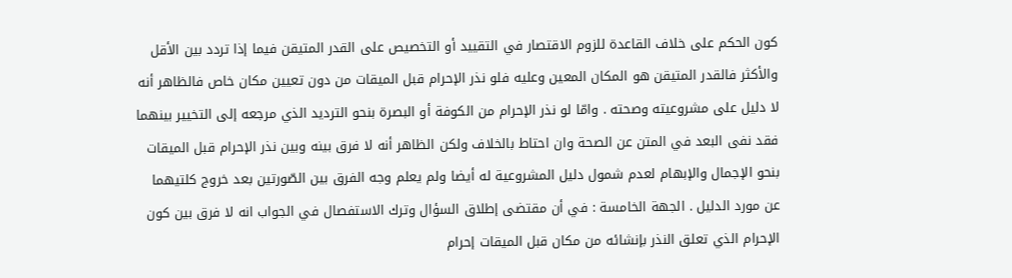كون الحكم على خلاف القاعدة للزوم الاقتصار في التقييد أو التخصيص على القدر المتيقن فيما إذا تردد بين الأقل والأكثر فالقدر المتيقن هو المكان المعين وعليه فلو نذر الإحرام قبل الميقات من دون تعيين مكان خاص فالظاهر أنه لا دليل على مشروعيته وصحته . وامّا لو نذر الإحرام من الكوفة أو البصرة بنحو الترديد الذي مرجعه إلى التخيير بينهما فقد نفى البعد في المتن عن الصحة وان احتاط بالخلاف ولكن الظاهر أنه لا فرق بينه وبين نذر الإحرام قبل الميقات بنحو الإجمال والإبهام لعدم شمول دليل المشروعية له أيضا ولم يعلم وجه الفرق بين الصّورتين بعد خروج كلتيهما عن مورد الدليل . الجهة الخامسة : في أن مقتضى إطلاق السؤال وترك الاستفصال في الجواب انه لا فرق بين كون الإحرام الذي تعلق النذر بإنشائه من مكان قبل الميقات إحرام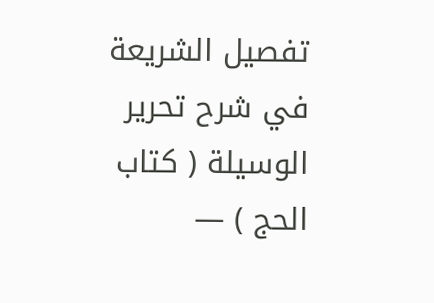تفصيل الشريعة في شرح تحرير الوسيلة ( كتاب الحج ) —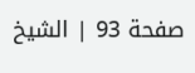صفحة 93 | الشيخ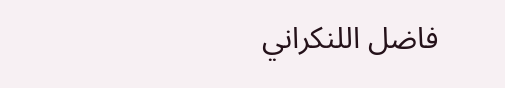فاضل اللنكراني